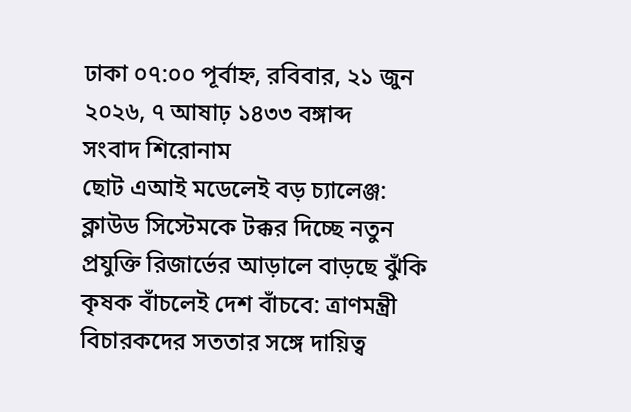ঢাকা ০৭:০০ পূর্বাহ্ন, রবিবার, ২১ জুন ২০২৬, ৭ আষাঢ় ১৪৩৩ বঙ্গাব্দ
সংবাদ শিরোনাম
ছোট এআই মডেলেই বড় চ্যালেঞ্জ: ক্লাউড সিস্টেমকে টক্কর দিচ্ছে নতুন প্রযুক্তি রিজার্ভের আড়ালে বাড়ছে ঝুঁকি কৃষক বাঁচলেই দেশ বাঁচবে: ত্রাণমন্ত্রী বিচারকদের সততার সঙ্গে দায়িত্ব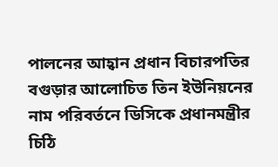পালনের আহ্বান প্রধান বিচারপতির বগুড়ার আলোচিত তিন ইউনিয়নের নাম পরিবর্তনে ডিসিকে প্রধানমন্ত্রীর চিঠি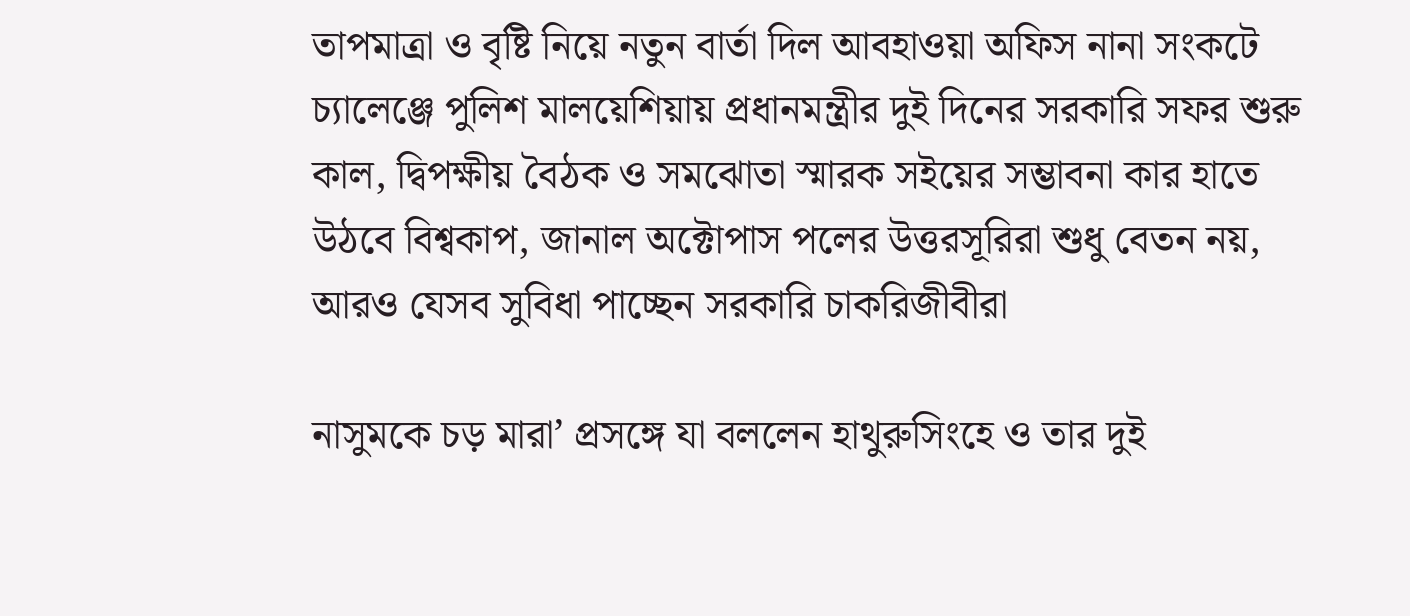তাপমাত্রা ও বৃষ্টি নিয়ে নতুন বার্তা দিল আবহাওয়া অফিস নানা সংকটে চ্যালেঞ্জে পুলিশ মালয়েশিয়ায় প্রধানমন্ত্রীর দুই দিনের সরকারি সফর শুরু কাল, দ্বিপক্ষীয় বৈঠক ও সমঝোতা স্মারক সইয়ের সম্ভাবনা কার হাতে উঠবে বিশ্বকাপ, জানাল অক্টোপাস পলের উত্তরসূরিরা শুধু বেতন নয়, আরও যেসব সুবিধা পাচ্ছেন সরকারি চাকরিজীবীরা

নাসুমকে চড় মারা’ প্রসঙ্গে যা বললেন হাথুরুসিংহে ও তার দুই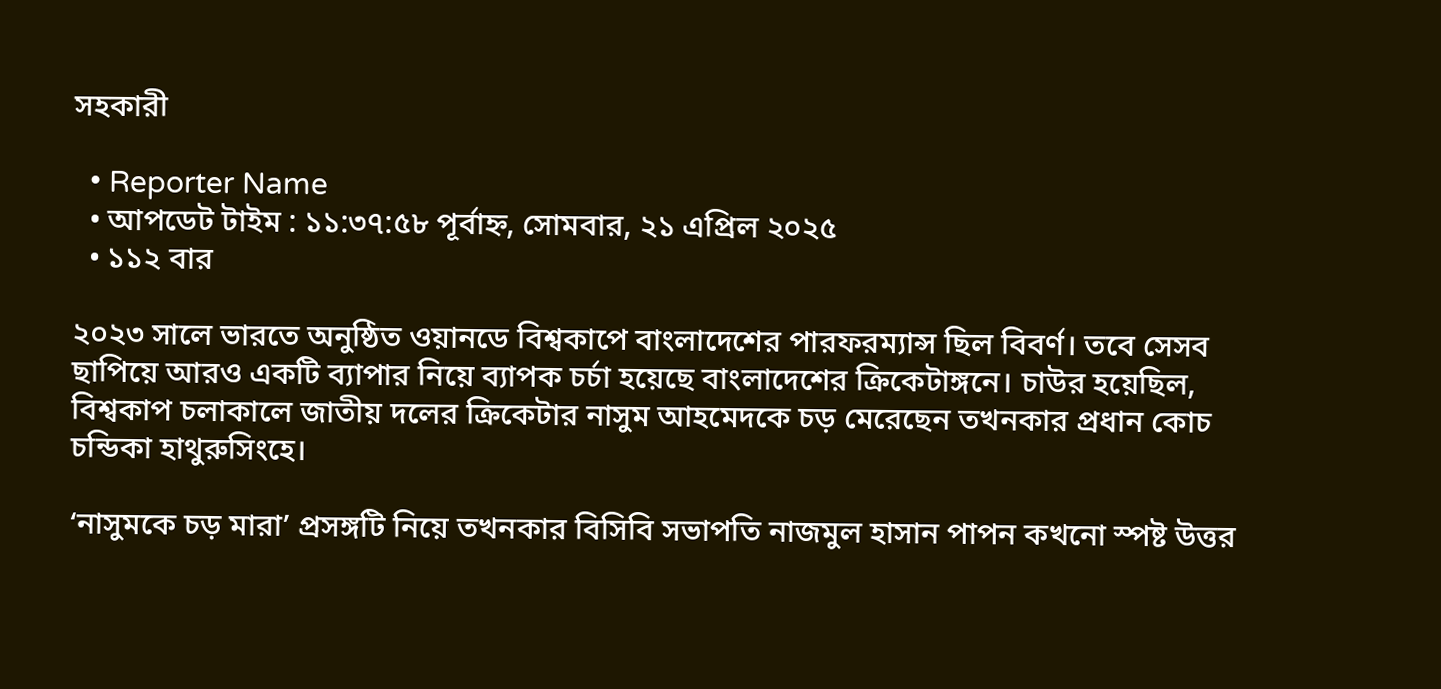সহকারী

  • Reporter Name
  • আপডেট টাইম : ১১:৩৭:৫৮ পূর্বাহ্ন, সোমবার, ২১ এপ্রিল ২০২৫
  • ১১২ বার

২০২৩ সালে ভারতে অনুষ্ঠিত ওয়ানডে বিশ্বকাপে বাংলাদেশের পারফরম্যান্স ছিল বিবর্ণ। তবে সেসব ছাপিয়ে আরও একটি ব্যাপার নিয়ে ব্যাপক চর্চা হয়েছে বাংলাদেশের ক্রিকেটাঙ্গনে। চাউর হয়েছিল, বিশ্বকাপ চলাকালে জাতীয় দলের ক্রিকেটার নাসুম আহমেদকে চড় মেরেছেন তখনকার প্রধান কোচ চন্ডিকা হাথুরুসিংহে।

‘নাসুমকে চড় মারা’ প্রসঙ্গটি নিয়ে তখনকার বিসিবি সভাপতি নাজমুল হাসান পাপন কখনো স্পষ্ট উত্তর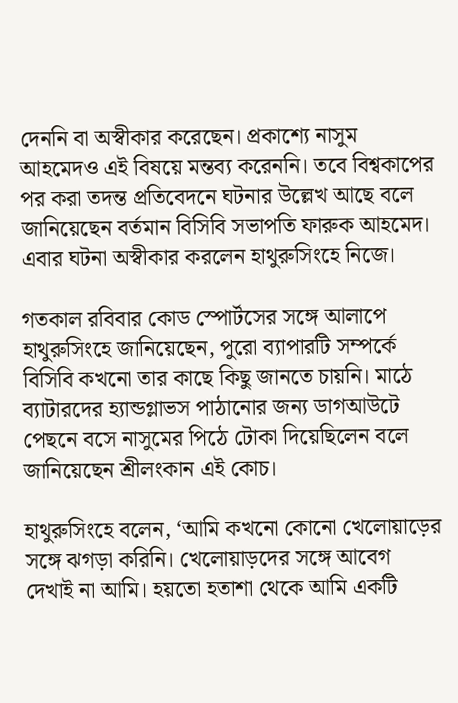দেননি বা অস্বীকার করেছেন। প্রকাশ্যে নাসুম আহমেদও এই বিষয়ে মন্তব্য করেননি। তবে বিশ্বকাপের পর করা তদন্ত প্রতিবেদনে ঘটনার উল্লেখ আছে বলে জানিয়েছেন বর্তমান বিসিবি সভাপতি ফারুক আহমেদ। এবার ঘটনা অস্বীকার করলেন হাথুরুসিংহে নিজে।

গতকাল রবিবার কোড স্পোর্টসের সঙ্গে আলাপে হাথুরুসিংহে জানিয়েছেন, পুরো ব্যাপারটি সম্পর্কে বিসিবি কখনো তার কাছে কিছু জানতে চায়নি। মাঠে ব্যাটারদের হ্যান্ডগ্লাভস পাঠানোর জন্য ডাগআউটে পেছনে বসে নাসুমের পিঠে টোকা দিয়েছিলেন বলে জানিয়েছেন শ্রীলংকান এই কোচ।

হাথুরুসিংহে বলেন, ‘আমি কখনো কোনো খেলোয়াড়ের সঙ্গে ঝগড়া করিনি। খেলোয়াড়দের সঙ্গে আবেগ দেখাই না আমি। হয়তো হতাশা থেকে আমি একটি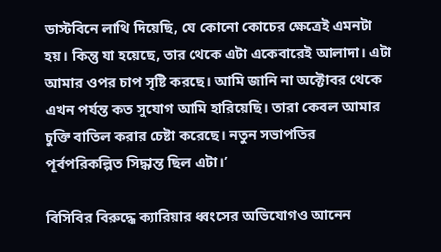ডাস্টবিনে লাথি দিয়েছি, যে কোনো কোচের ক্ষেত্রেই এমনটা হয়। কিন্তু যা হয়েছে, তার থেকে এটা একেবারেই আলাদা। এটা আমার ওপর চাপ সৃষ্টি করছে। আমি জানি না অক্টোবর থেকে এখন পর্যন্ত কত সুযোগ আমি হারিয়েছি। তারা কেবল আমার চুক্তি বাতিল করার চেষ্টা করেছে। নতুন সভাপতির পূর্বপরিকল্পিত সিদ্ধান্ত ছিল এটা।’

বিসিবির বিরুদ্ধে ক্যারিয়ার ধ্বংসের অভিযোগও আনেন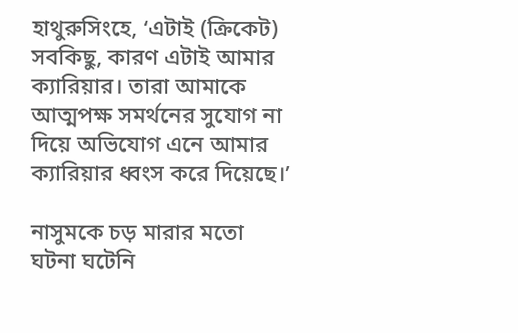হাথুরুসিংহে, ‘এটাই (ক্রিকেট) সবকিছু, কারণ এটাই আমার ক্যারিয়ার। তারা আমাকে আত্মপক্ষ সমর্থনের সুযোগ না দিয়ে অভিযোগ এনে আমার ক্যারিয়ার ধ্বংস করে দিয়েছে।’

নাসুমকে চড় মারার মতো ঘটনা ঘটেনি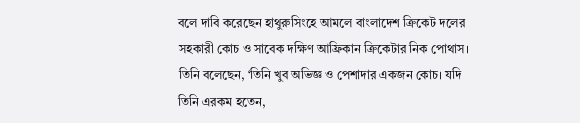বলে দাবি করেছেন হাথুরুসিংহে আমলে বাংলাদেশ ক্রিকেট দলের সহকারী কোচ ও সাবেক দক্ষিণ আফ্রিকান ক্রিকেটার নিক পোথাস। তিনি বলেছেন, ‘তিনি খুব অভিজ্ঞ ও পেশাদার একজন কোচ। যদি তিনি এরকম হতেন,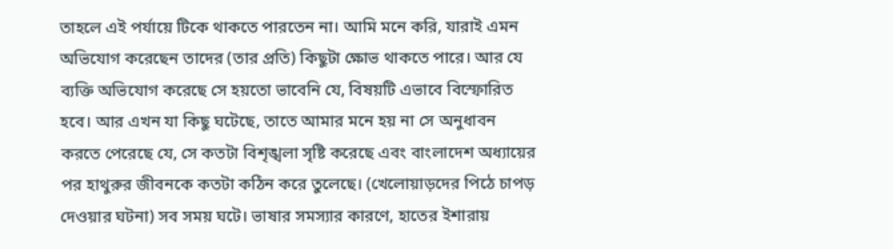তাহলে এই পর্যায়ে টিকে থাকতে পারতেন না। আমি মনে করি, যারাই এমন অভিযোগ করেছেন তাদের (তার প্রতি) কিছুটা ক্ষোভ থাকতে পারে। আর যে ব্যক্তি অভিযোগ করেছে সে হয়তো ভাবেনি যে, বিষয়টি এভাবে বিস্ফোরিত হবে। আর এখন যা কিছু ঘটেছে, তাতে আমার মনে হয় না সে অনুধাবন করতে পেরেছে যে, সে কতটা বিশৃঙ্খলা সৃষ্টি করেছে এবং বাংলাদেশ অধ্যায়ের পর হাথুরুর জীবনকে কতটা কঠিন করে তুলেছে। (খেলোয়াড়দের পিঠে চাপড় দেওয়ার ঘটনা) সব সময় ঘটে। ভাষার সমস্যার কারণে, হাতের ইশারায়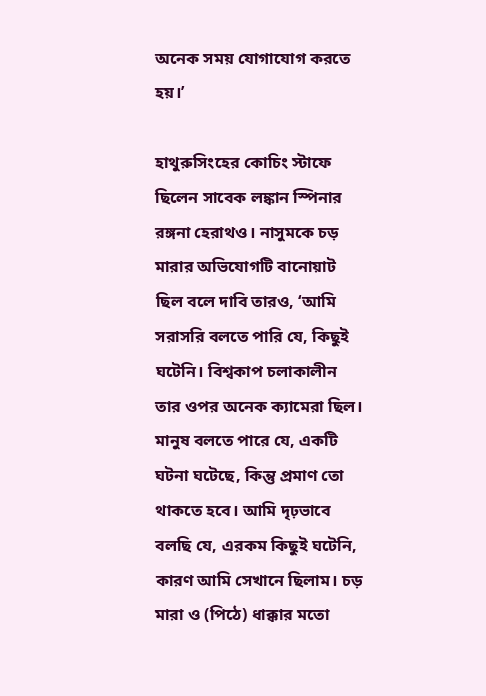অনেক সময় যোগাযোগ করতে হয়।’

হাথুরুসিংহের কোচিং স্টাফে ছিলেন সাবেক লঙ্কান স্পিনার রঙ্গনা হেরাথও। নাসুমকে চড় মারার অভিযোগটি বানোয়াট ছিল বলে দাবি তারও, ‘আমি সরাসরি বলতে পারি যে, কিছুই ঘটেনি। বিশ্বকাপ চলাকালীন তার ওপর অনেক ক্যামেরা ছিল। মানুষ বলতে পারে যে, একটি ঘটনা ঘটেছে, কিন্তু প্রমাণ তো থাকতে হবে। আমি দৃঢ়ভাবে বলছি যে, এরকম কিছুই ঘটেনি, কারণ আমি সেখানে ছিলাম। চড় মারা ও (পিঠে) ধাক্কার মতো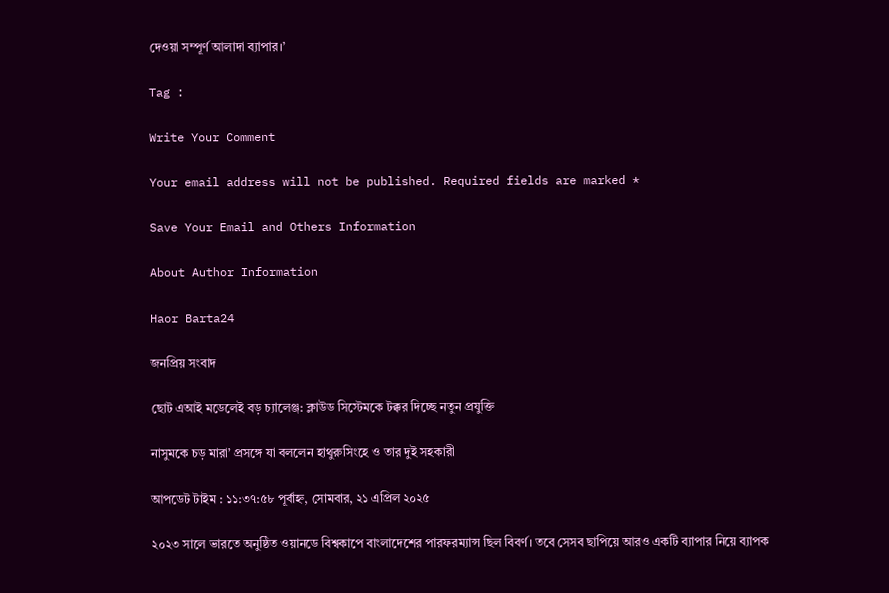দেওয়া সম্পূর্ণ আলাদা ব্যাপার।’

Tag :

Write Your Comment

Your email address will not be published. Required fields are marked *

Save Your Email and Others Information

About Author Information

Haor Barta24

জনপ্রিয় সংবাদ

ছোট এআই মডেলেই বড় চ্যালেঞ্জ: ক্লাউড সিস্টেমকে টক্কর দিচ্ছে নতুন প্রযুক্তি

নাসুমকে চড় মারা’ প্রসঙ্গে যা বললেন হাথুরুসিংহে ও তার দুই সহকারী

আপডেট টাইম : ১১:৩৭:৫৮ পূর্বাহ্ন, সোমবার, ২১ এপ্রিল ২০২৫

২০২৩ সালে ভারতে অনুষ্ঠিত ওয়ানডে বিশ্বকাপে বাংলাদেশের পারফরম্যান্স ছিল বিবর্ণ। তবে সেসব ছাপিয়ে আরও একটি ব্যাপার নিয়ে ব্যাপক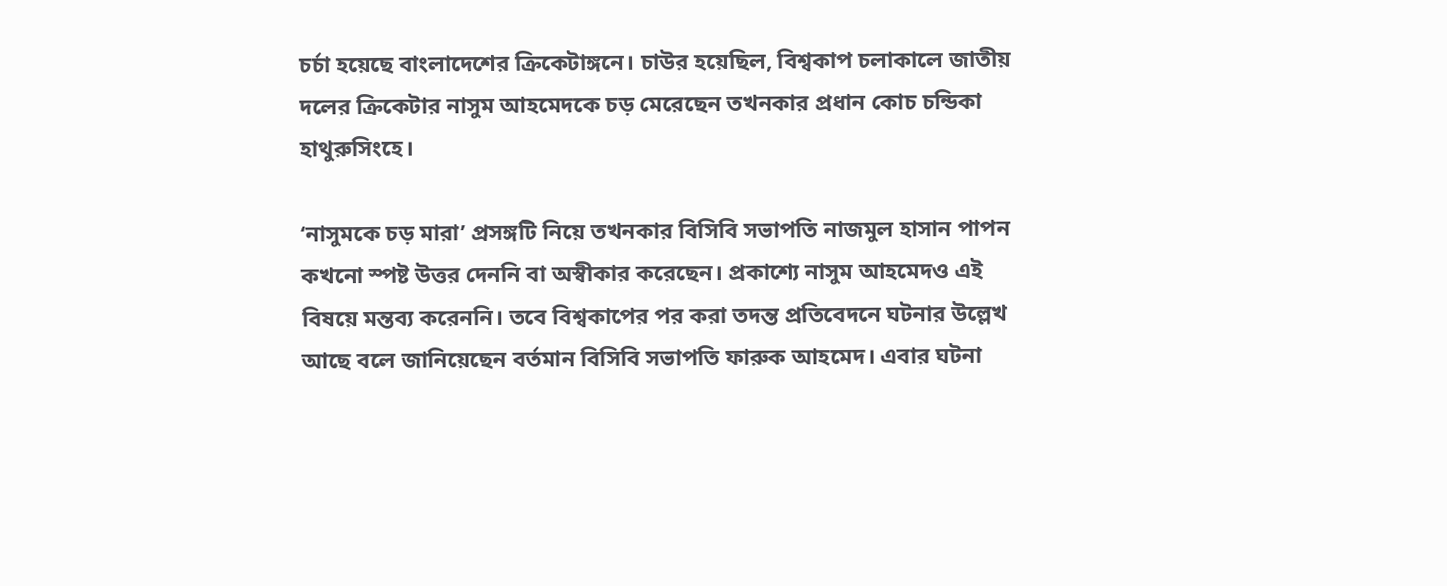চর্চা হয়েছে বাংলাদেশের ক্রিকেটাঙ্গনে। চাউর হয়েছিল, বিশ্বকাপ চলাকালে জাতীয় দলের ক্রিকেটার নাসুম আহমেদকে চড় মেরেছেন তখনকার প্রধান কোচ চন্ডিকা হাথুরুসিংহে।

‘নাসুমকে চড় মারা’ প্রসঙ্গটি নিয়ে তখনকার বিসিবি সভাপতি নাজমুল হাসান পাপন কখনো স্পষ্ট উত্তর দেননি বা অস্বীকার করেছেন। প্রকাশ্যে নাসুম আহমেদও এই বিষয়ে মন্তব্য করেননি। তবে বিশ্বকাপের পর করা তদন্ত প্রতিবেদনে ঘটনার উল্লেখ আছে বলে জানিয়েছেন বর্তমান বিসিবি সভাপতি ফারুক আহমেদ। এবার ঘটনা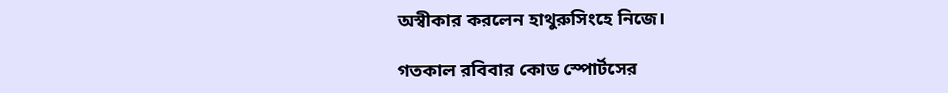অস্বীকার করলেন হাথুরুসিংহে নিজে।

গতকাল রবিবার কোড স্পোর্টসের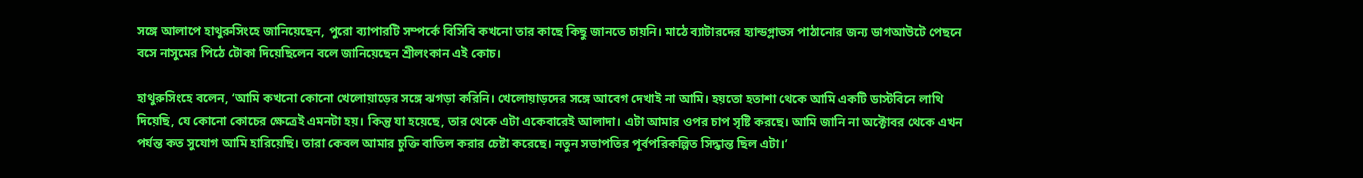সঙ্গে আলাপে হাথুরুসিংহে জানিয়েছেন, পুরো ব্যাপারটি সম্পর্কে বিসিবি কখনো তার কাছে কিছু জানতে চায়নি। মাঠে ব্যাটারদের হ্যান্ডগ্লাভস পাঠানোর জন্য ডাগআউটে পেছনে বসে নাসুমের পিঠে টোকা দিয়েছিলেন বলে জানিয়েছেন শ্রীলংকান এই কোচ।

হাথুরুসিংহে বলেন, ‘আমি কখনো কোনো খেলোয়াড়ের সঙ্গে ঝগড়া করিনি। খেলোয়াড়দের সঙ্গে আবেগ দেখাই না আমি। হয়তো হতাশা থেকে আমি একটি ডাস্টবিনে লাথি দিয়েছি, যে কোনো কোচের ক্ষেত্রেই এমনটা হয়। কিন্তু যা হয়েছে, তার থেকে এটা একেবারেই আলাদা। এটা আমার ওপর চাপ সৃষ্টি করছে। আমি জানি না অক্টোবর থেকে এখন পর্যন্ত কত সুযোগ আমি হারিয়েছি। তারা কেবল আমার চুক্তি বাতিল করার চেষ্টা করেছে। নতুন সভাপতির পূর্বপরিকল্পিত সিদ্ধান্ত ছিল এটা।’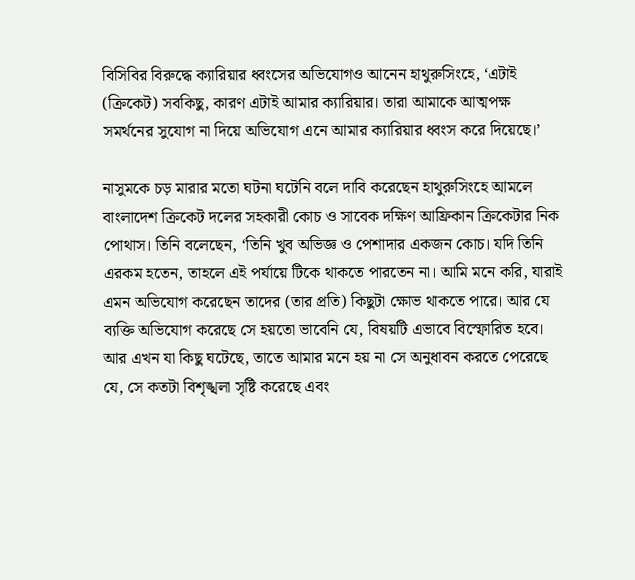বিসিবির বিরুদ্ধে ক্যারিয়ার ধ্বংসের অভিযোগও আনেন হাথুরুসিংহে, ‘এটাই (ক্রিকেট) সবকিছু, কারণ এটাই আমার ক্যারিয়ার। তারা আমাকে আত্মপক্ষ সমর্থনের সুযোগ না দিয়ে অভিযোগ এনে আমার ক্যারিয়ার ধ্বংস করে দিয়েছে।’

নাসুমকে চড় মারার মতো ঘটনা ঘটেনি বলে দাবি করেছেন হাথুরুসিংহে আমলে বাংলাদেশ ক্রিকেট দলের সহকারী কোচ ও সাবেক দক্ষিণ আফ্রিকান ক্রিকেটার নিক পোথাস। তিনি বলেছেন, ‘তিনি খুব অভিজ্ঞ ও পেশাদার একজন কোচ। যদি তিনি এরকম হতেন, তাহলে এই পর্যায়ে টিকে থাকতে পারতেন না। আমি মনে করি, যারাই এমন অভিযোগ করেছেন তাদের (তার প্রতি) কিছুটা ক্ষোভ থাকতে পারে। আর যে ব্যক্তি অভিযোগ করেছে সে হয়তো ভাবেনি যে, বিষয়টি এভাবে বিস্ফোরিত হবে। আর এখন যা কিছু ঘটেছে, তাতে আমার মনে হয় না সে অনুধাবন করতে পেরেছে যে, সে কতটা বিশৃঙ্খলা সৃষ্টি করেছে এবং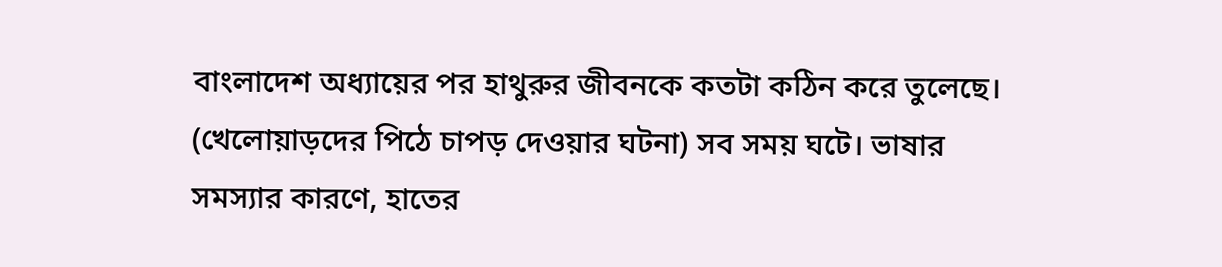বাংলাদেশ অধ্যায়ের পর হাথুরুর জীবনকে কতটা কঠিন করে তুলেছে। (খেলোয়াড়দের পিঠে চাপড় দেওয়ার ঘটনা) সব সময় ঘটে। ভাষার সমস্যার কারণে, হাতের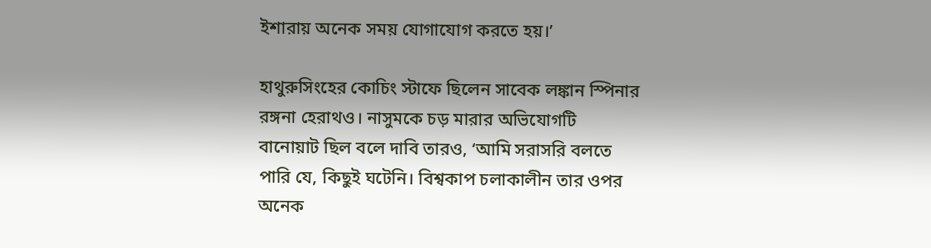ইশারায় অনেক সময় যোগাযোগ করতে হয়।’

হাথুরুসিংহের কোচিং স্টাফে ছিলেন সাবেক লঙ্কান স্পিনার রঙ্গনা হেরাথও। নাসুমকে চড় মারার অভিযোগটি বানোয়াট ছিল বলে দাবি তারও, ‘আমি সরাসরি বলতে পারি যে, কিছুই ঘটেনি। বিশ্বকাপ চলাকালীন তার ওপর অনেক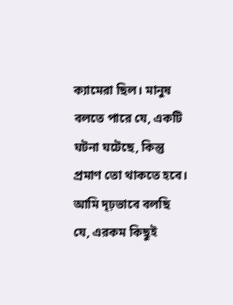ক্যামেরা ছিল। মানুষ বলতে পারে যে, একটি ঘটনা ঘটেছে, কিন্তু প্রমাণ তো থাকতে হবে। আমি দৃঢ়ভাবে বলছি যে, এরকম কিছুই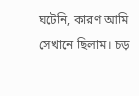ঘটেনি, কারণ আমি সেখানে ছিলাম। চড়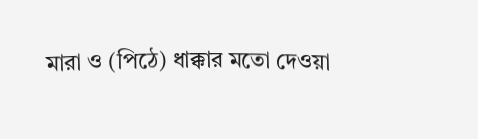মারা ও (পিঠে) ধাক্কার মতো দেওয়া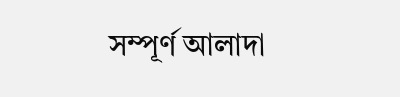সম্পূর্ণ আলাদা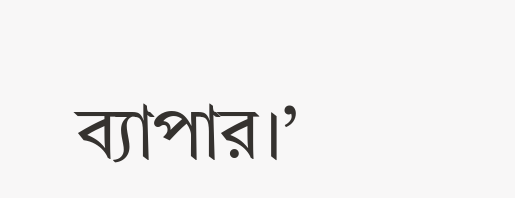ব্যাপার।’